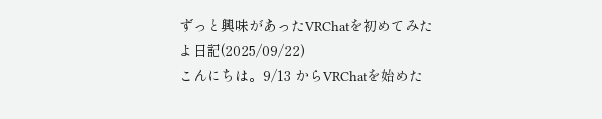ずっと興味があったVRChatを初めてみたよ日記(2025/09/22)
こんにちは。9/13 からVRChatを始めた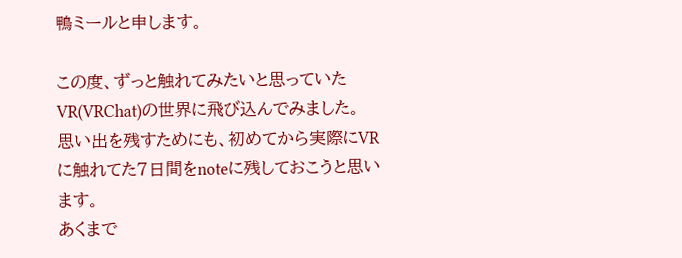鴨ミールと申します。

この度、ずっと触れてみたいと思っていたVR(VRChat)の世界に飛び込んでみました。
思い出を残すためにも、初めてから実際にVRに触れてた7日間をnoteに残しておこうと思います。
あくまで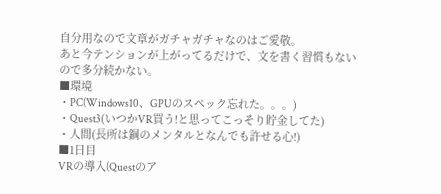自分用なので文章がガチャガチャなのはご愛敬。
あと今テンションが上がってるだけで、文を書く習慣もないので多分続かない。
■環境
・PC(Windows10、GPUのスペック忘れた。。。)
・Quest3(いつかVR買う!と思ってこっそり貯金してた)
・人間(長所は鋼のメンタルとなんでも許せる心!)
■1日目
VRの導入(Questのア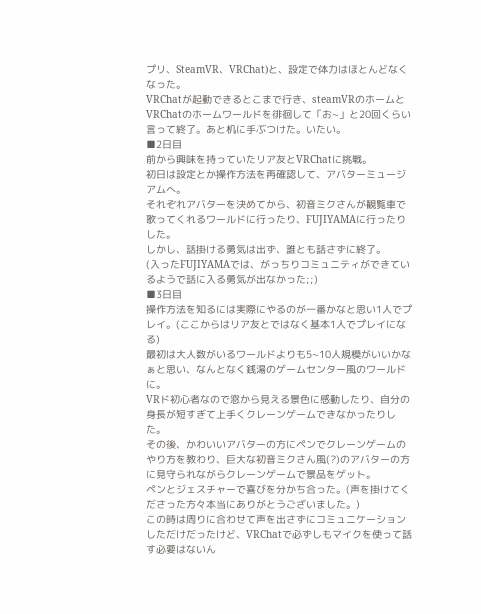プリ、SteamVR、VRChat)と、設定で体力はほとんどなくなった。
VRChatが起動できるとこまで行き、steamVRのホームとVRChatのホームワールドを徘徊して「お~」と20回くらい言って終了。あと机に手ぶつけた。いたい。
■2日目
前から興味を持っていたリア友とVRChatに挑戦。
初日は設定とか操作方法を再確認して、アバターミュージアムへ。
それぞれアバターを決めてから、初音ミクさんが観覧車で歌ってくれるワールドに行ったり、FUJIYAMAに行ったりした。
しかし、話掛ける勇気は出ず、誰とも話さずに終了。
(入ったFUJIYAMAでは、がっちりコミュニティができているようで話に入る勇気が出なかった;;)
■3日目
操作方法を知るには実際にやるのが一番かなと思い1人でプレイ。(ここからはリア友とではなく基本1人でプレイになる)
最初は大人数がいるワールドよりも5~10人規模がいいかなぁと思い、なんとなく銭湯のゲームセンター風のワールドに。
VRド初心者なので窓から見える景色に感動したり、自分の身長が短すぎて上手くクレーンゲームできなかったりした。
その後、かわいいアバターの方にペンでクレーンゲームのやり方を教わり、巨大な初音ミクさん風(?)のアバターの方に見守られながらクレーンゲームで景品をゲット。
ペンとジェスチャーで喜びを分かち合った。(声を掛けてくださった方々本当にありがとうございました。)
この時は周りに合わせて声を出さずにコミュニケーションしただけだったけど、VRChatで必ずしもマイクを使って話す必要はないん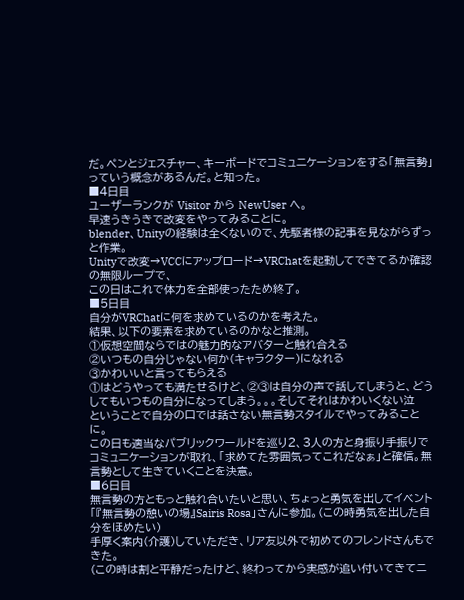だ。ペンとジェスチャー、キーボードでコミュニケーションをする「無言勢」っていう概念があるんだ。と知った。
■4日目
ユーザーランクが Visitor から NewUser へ。
早速うきうきで改変をやってみることに。
blender、Unityの経験は全くないので、先駆者様の記事を見ながらずっと作業。
Unityで改変→VCCにアップロード→VRChatを起動してできてるか確認の無限ループで、
この日はこれで体力を全部使ったため終了。
■5日目
自分がVRChatに何を求めているのかを考えた。
結果、以下の要素を求めているのかなと推測。
①仮想空間ならではの魅力的なアバターと触れ合える
②いつもの自分じゃない何か(キャラクター)になれる
③かわいいと言ってもらえる
①はどうやっても満たせるけど、②③は自分の声で話してしまうと、どうしてもいつもの自分になってしまう。。。そしてそれはかわいくない泣
ということで自分の口では話さない無言勢スタイルでやってみることに。
この日も適当なパブリックワールドを巡り2、3人の方と身振り手振りでコミュニケーションが取れ、「求めてた雰囲気ってこれだなぁ」と確信。無言勢として生きていくことを決意。
■6日目
無言勢の方ともっと触れ合いたいと思い、ちょっと勇気を出してイベント「『無言勢の憩いの場』Sairis Rosa」さんに参加。(この時勇気を出した自分をほめたい)
手厚く案内(介護)していただき、リア友以外で初めてのフレンドさんもできた。
(この時は割と平静だったけど、終わってから実感が追い付いてきてニ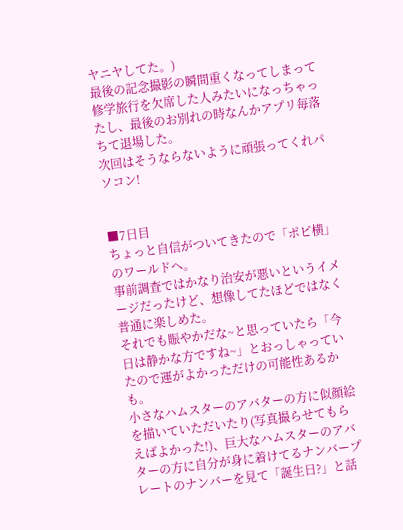ヤニヤしてた。)
最後の記念撮影の瞬間重くなってしまって修学旅行を欠席した人みたいになっちゃったし、最後のお別れの時なんかアプリ毎落ちて退場した。
次回はそうならないように頑張ってくれパソコン!


■7日目
ちょっと自信がついてきたので「ポピ横」のワールドへ。
事前調査ではかなり治安が悪いというイメージだったけど、想像してたほどではなく普通に楽しめた。
それでも賑やかだな~と思っていたら「今日は静かな方ですね~」とおっしゃっていたので運がよかっただけの可能性あるかも。
小さなハムスターのアバターの方に似顔絵を描いていただいたり(写真撮らせてもらえばよかった!)、巨大なハムスターのアバターの方に自分が身に着けてるナンバープレートのナンバーを見て「誕生日?」と話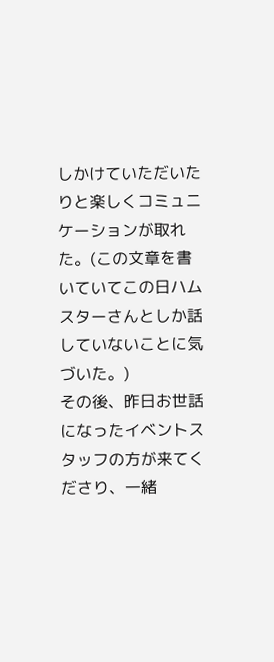しかけていただいたりと楽しくコミュニケーションが取れた。(この文章を書いていてこの日ハムスターさんとしか話していないことに気づいた。)
その後、昨日お世話になったイベントスタッフの方が来てくださり、一緒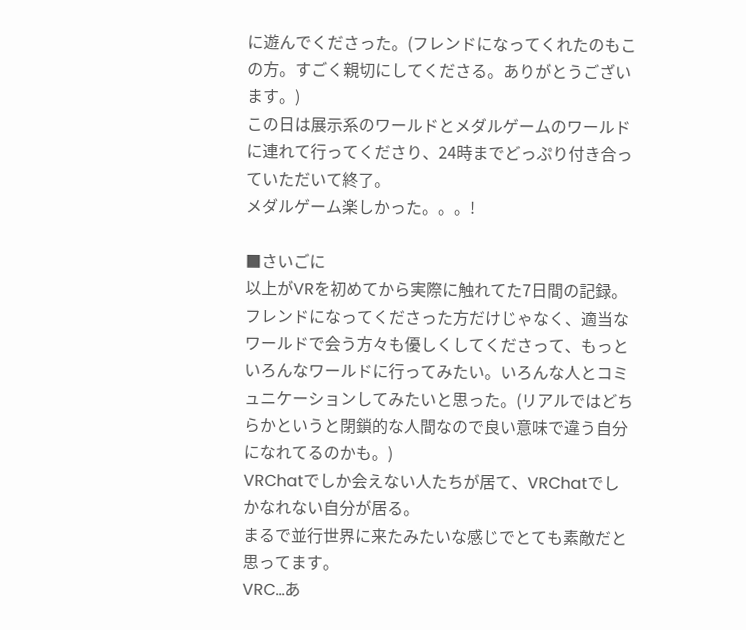に遊んでくださった。(フレンドになってくれたのもこの方。すごく親切にしてくださる。ありがとうございます。)
この日は展示系のワールドとメダルゲームのワールドに連れて行ってくださり、24時までどっぷり付き合っていただいて終了。
メダルゲーム楽しかった。。。!

■さいごに
以上がVRを初めてから実際に触れてた7日間の記録。
フレンドになってくださった方だけじゃなく、適当なワールドで会う方々も優しくしてくださって、もっといろんなワールドに行ってみたい。いろんな人とコミュニケーションしてみたいと思った。(リアルではどちらかというと閉鎖的な人間なので良い意味で違う自分になれてるのかも。)
VRChatでしか会えない人たちが居て、VRChatでしかなれない自分が居る。
まるで並行世界に来たみたいな感じでとても素敵だと思ってます。
VRC...あ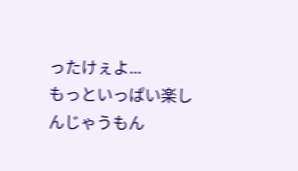ったけぇよ...
もっといっぱい楽しんじゃうもん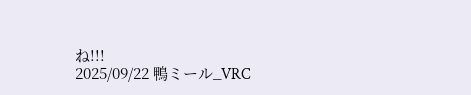ね!!!
2025/09/22 鴨ミール_VRC